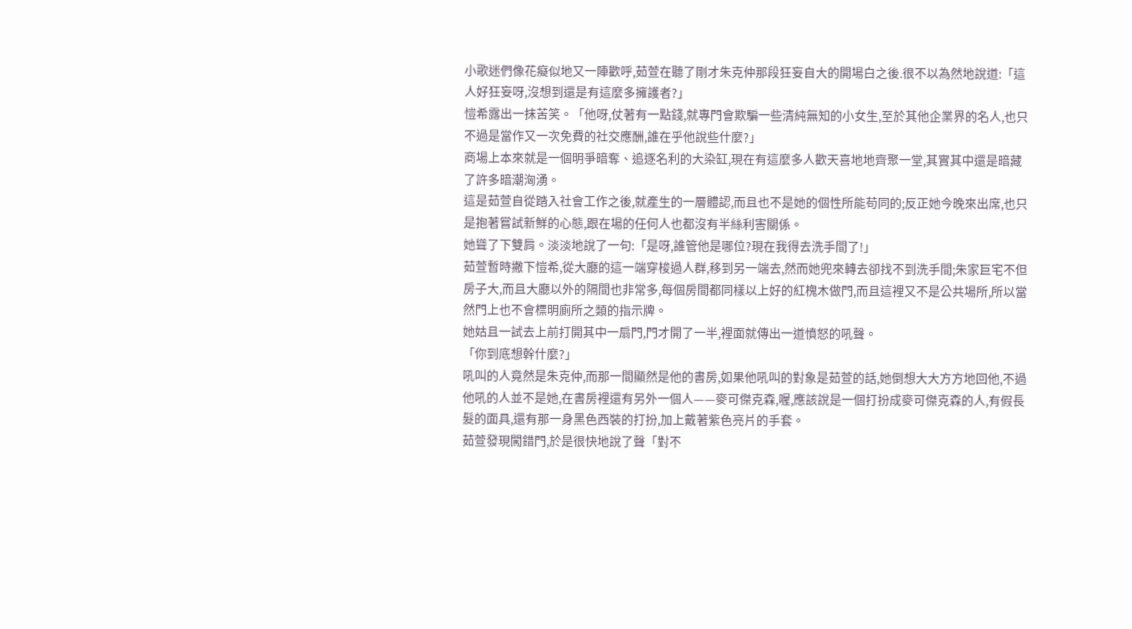小歌迷們像花癡似地又一陣歡呼,茹萱在聽了剛才朱克仲那段狂妄自大的開場白之後.很不以為然地說道:「這人好狂妄呀,沒想到還是有這麼多擁護者?」
愷希露出一抹苦笑。「他呀,仗著有一點錢,就專門會欺騙一些清純無知的小女生,至於其他企業界的名人,也只不過是當作又一次免費的社交應酬,誰在乎他說些什麼?」
商場上本來就是一個明爭暗奪、追逐名利的大染缸,現在有這麼多人歡天喜地地齊聚一堂,其實其中還是暗藏了許多暗潮洶湧。
這是茹萱自從踏入社會工作之後,就產生的一層體認,而且也不是她的個性所能苟同的;反正她今晚來出席,也只是抱著嘗試新鮮的心態,跟在場的任何人也都沒有半絲利害關係。
她聳了下雙肩。淡淡地說了一句:「是呀,誰管他是哪位?現在我得去洗手間了!」
茹萱暫時撇下愷希,從大廳的這一端穿梭過人群,移到另一端去,然而她兜來轉去卻找不到洗手間;朱家巨宅不但房子大,而且大廳以外的隔間也非常多,每個房間都同樣以上好的紅槐木做門,而且這裡又不是公共場所,所以當然門上也不會標明廁所之類的指示牌。
她姑且一試去上前打開其中一扇門,門才開了一半,裡面就傳出一道憤怒的吼聲。
「你到底想幹什麼?」
吼叫的人竟然是朱克仲,而那一間顯然是他的書房,如果他吼叫的對象是茹萱的話,她倒想大大方方地回他,不過他吼的人並不是她,在書房裡還有另外一個人——麥可傑克森,喔,應該說是一個打扮成麥可傑克森的人,有假長髮的面具,還有那一身黑色西裝的打扮,加上戴著紫色亮片的手套。
茹萱發現闖錯門,於是很快地說了聲「對不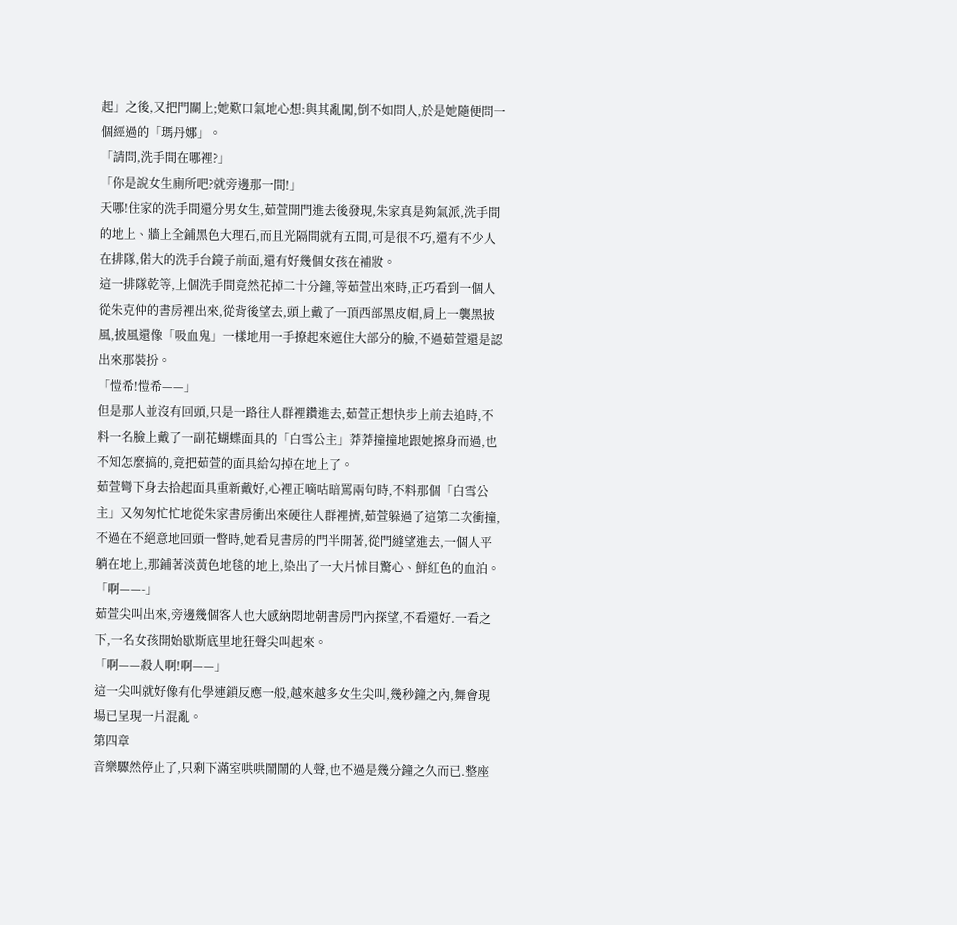起」之後,又把門關上;她歎口氣地心想:與其亂闖,倒不如問人,於是她隨便問一個經過的「瑪丹娜」。
「請問,洗手間在哪裡?」
「你是說女生廁所吧?就旁邊那一間!」
天哪!住家的洗手間還分男女生,茹萱開門進去後發現,朱家真是夠氣派,洗手間的地上、牆上全鋪黑色大理石,而且光隔間就有五間,可是很不巧,還有不少人在排隊,偌大的洗手台鏡子前面,還有好幾個女孩在補妝。
這一排隊乾等,上個洗手間竟然花掉二十分鐘,等茹萱出來時,正巧看到一個人從朱克仲的書房裡出來,從背後望去,頭上戴了一頂西部黑皮帽,肩上一襲黑披風,披風還像「吸血鬼」一樣地用一手撩起來遮住大部分的臉,不過茹萱還是認出來那裝扮。
「愷希!愷希——」
但是那人並沒有回頭,只是一路往人群裡鑽進去,茹萱正想快步上前去追時,不料一名臉上戴了一副花蝴蝶面具的「白雪公主」莽莽撞撞地跟她擦身而過,也不知怎麼搞的,竟把茹萱的面具給勾掉在地上了。
茹萱彎下身去拾起面具重新戴好,心裡正嘀咕暗罵兩句時,不料那個「白雪公主」又匆匆忙忙地從朱家書房衝出來硬往人群裡擠,茹萱躲過了這第二次衝撞,不過在不絕意地回頭一瞥時,她看見書房的門半開著,從門縫望進去,一個人平躺在地上,那鋪著淡黃色地毯的地上,染出了一大片怵目驚心、鮮紅色的血泊。
「啊——-」
茹萱尖叫出來,旁邊幾個客人也大感納悶地朝書房門內探望,不看還好.一看之下,一名女孩開始歇斯底里地狂聲尖叫起來。
「啊——殺人啊!啊——」
這一尖叫就好像有化學連鎖反應一般,越來越多女生尖叫,幾秒鐘之內,舞會現場已呈現一片混亂。
第四章
音樂驟然停止了,只剩下滿室哄哄鬧鬧的人聲,也不過是幾分鐘之久而已.整座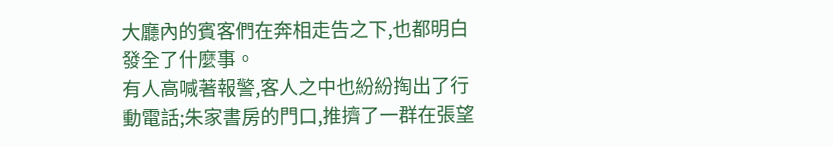大廳內的賓客們在奔相走告之下,也都明白發全了什麼事。
有人高喊著報警,客人之中也紛紛掏出了行動電話;朱家書房的門口,推擠了一群在張望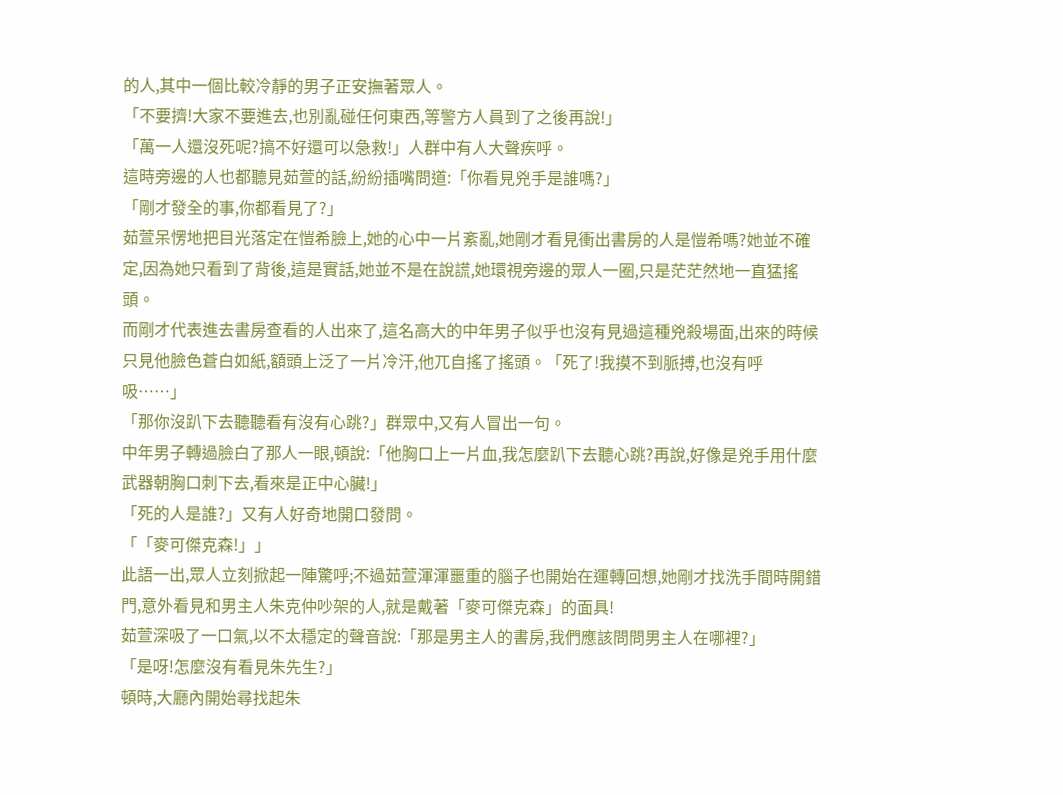的人,其中一個比較冷靜的男子正安撫著眾人。
「不要擠!大家不要進去,也別亂碰任何東西,等警方人員到了之後再說!」
「萬一人還沒死呢?搞不好還可以急救!」人群中有人大聲疾呼。
這時旁邊的人也都聽見茹萱的話,紛紛插嘴問道:「你看見兇手是誰嗎?」
「剛才發全的事,你都看見了?」
茹萱呆愣地把目光落定在愷希臉上,她的心中一片紊亂,她剛才看見衝出書房的人是愷希嗎?她並不確定,因為她只看到了背後,這是實話,她並不是在說謊,她環視旁邊的眾人一圈,只是茫茫然地一直猛搖頭。
而剛才代表進去書房查看的人出來了,這名高大的中年男子似乎也沒有見過這種兇殺場面,出來的時候只見他臉色蒼白如紙,額頭上泛了一片冷汗,他兀自搖了搖頭。「死了!我摸不到脈搏,也沒有呼吸……」
「那你沒趴下去聽聽看有沒有心跳?」群眾中,又有人冒出一句。
中年男子轉過臉白了那人一眼,頓說:「他胸口上一片血,我怎麼趴下去聽心跳?再說,好像是兇手用什麼武器朝胸口刺下去,看來是正中心臟!」
「死的人是誰?」又有人好奇地開口發問。
「「麥可傑克森!」」
此語一出,眾人立刻掀起一陣驚呼;不過茹萱渾渾噩重的腦子也開始在運轉回想,她剛才找洗手間時開錯門,意外看見和男主人朱克仲吵架的人,就是戴著「麥可傑克森」的面具!
茹萱深吸了一口氣,以不太穩定的聲音說:「那是男主人的書房,我們應該問問男主人在哪裡?」
「是呀!怎麼沒有看見朱先生?」
頓時,大廳內開始尋找起朱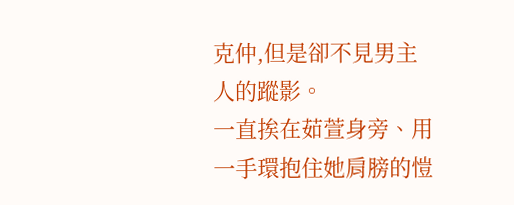克仲,但是卻不見男主人的蹤影。
一直挨在茹萱身旁、用一手環抱住她肩膀的愷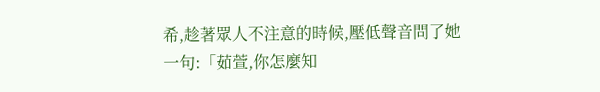希,趁著眾人不注意的時候,壓低聲音問了她一句:「茹萱,你怎麼知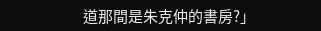道那間是朱克仲的書房?」